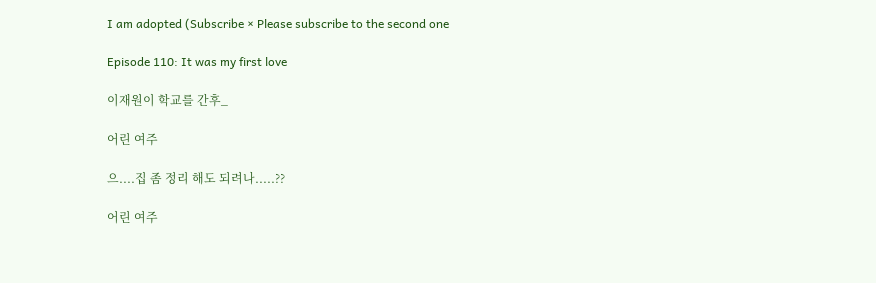I am adopted (Subscribe × Please subscribe to the second one

Episode 110: It was my first love

이재원이 학교를 간후_

어린 여주

으....집 좀 정리 해도 되려나.....??

어린 여주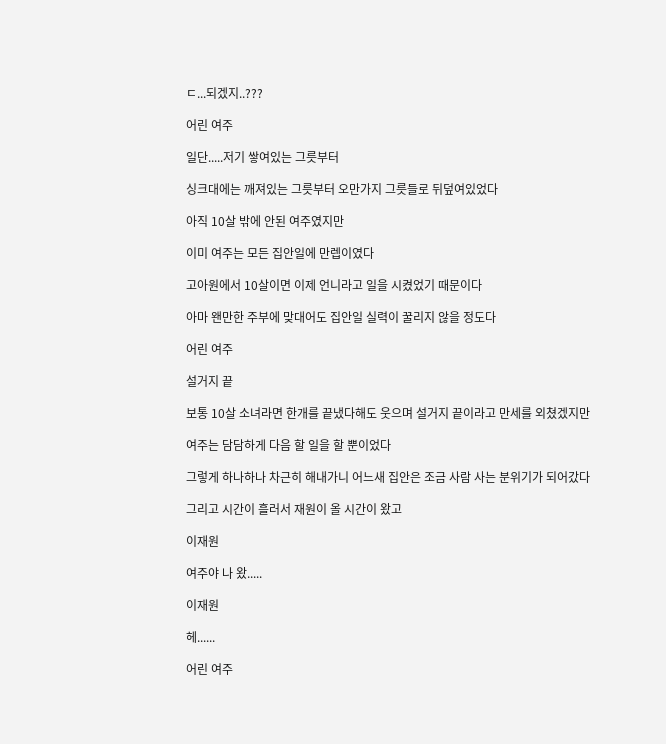ㄷ...되겠지..???

어린 여주

일단.....저기 쌓여있는 그릇부터

싱크대에는 깨져있는 그릇부터 오만가지 그릇들로 뒤덮여있었다

아직 10살 밖에 안된 여주였지만

이미 여주는 모든 집안일에 만렙이였다

고아원에서 10살이면 이제 언니라고 일을 시켰었기 때문이다

아마 왠만한 주부에 맞대어도 집안일 실력이 꿀리지 않을 정도다

어린 여주

설거지 끝

보통 10살 소녀라면 한개를 끝냈다해도 웃으며 설거지 끝이라고 만세를 외쳤겠지만

여주는 담담하게 다음 할 일을 할 뿐이었다

그렇게 하나하나 차근히 해내가니 어느새 집안은 조금 사람 사는 분위기가 되어갔다

그리고 시간이 흘러서 재원이 올 시간이 왔고

이재원

여주야 나 왔.....

이재원

헤......

어린 여주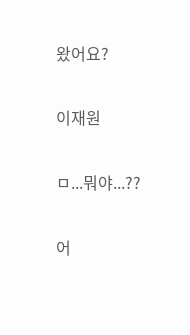왔어요?

이재원

ㅁ...뭐야...??

어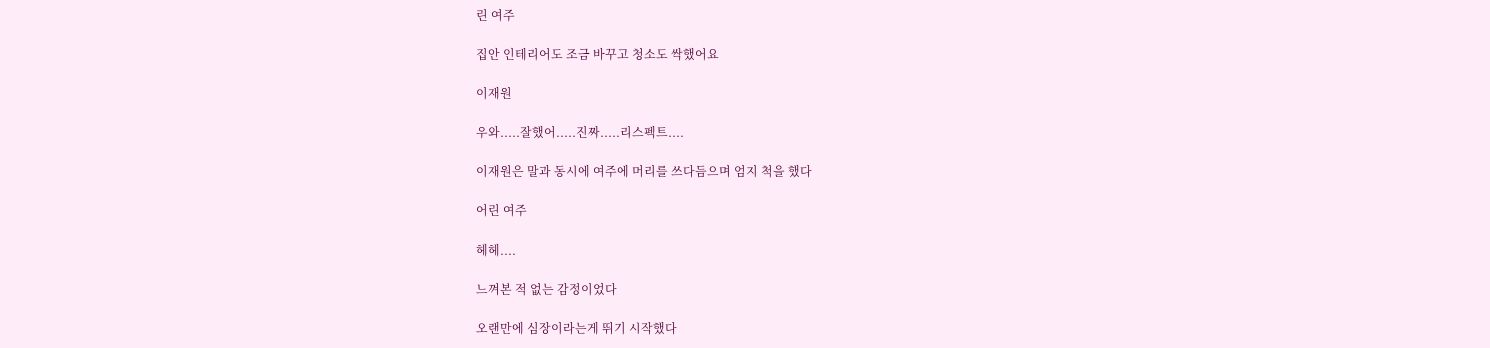린 여주

집안 인테리어도 조금 바꾸고 청소도 싹했어요

이재원

우와.....잘했어.....진짜.....리스펙트....

이재원은 말과 동시에 여주에 머리를 쓰다듬으며 엄지 척을 했다

어린 여주

헤헤....

느껴본 적 없는 감정이었다

오랜만에 심장이라는게 뛰기 시작했다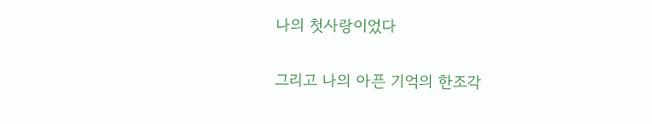나의 첫사랑이었다

그리고 나의 아픈 기억의 한조각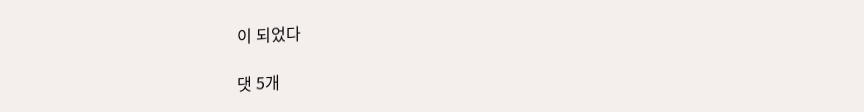이 되었다

댓 5개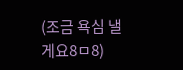(조금 욕심 낼게요8ㅁ8)